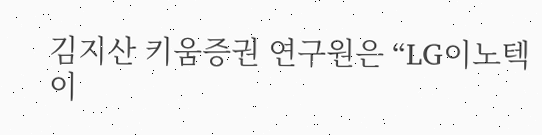김지산 키움증권 연구원은 “LG이노텍이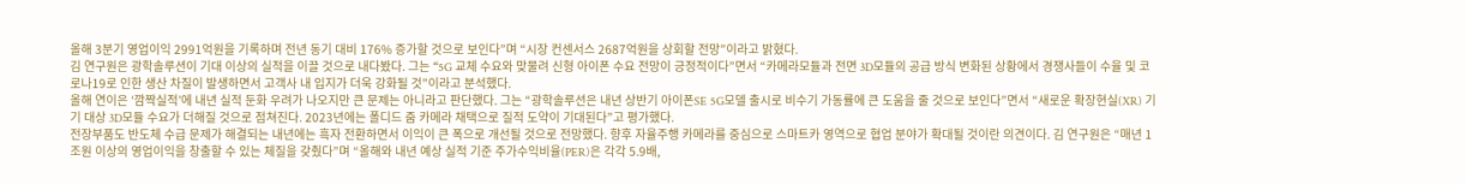올해 3분기 영업이익 2991억원을 기록하며 전년 동기 대비 176% 증가할 것으로 보인다”며 “시장 컨센서스 2687억원을 상회할 전망”이라고 밝혔다.
김 연구원은 광학솔루션이 기대 이상의 실적을 이끌 것으로 내다봤다. 그는 “5G 교체 수요와 맞물려 신형 아이폰 수요 전망이 긍정적이다”면서 “카메라모듈과 전면 3D모듈의 공급 방식 변화된 상황에서 경쟁사들이 수율 및 코로나19로 인한 생산 차질이 발생하면서 고객사 내 입지가 더욱 강화될 것”이라고 분석했다.
올해 연이은 ‘깜짝실적’에 내년 실적 둔화 우려가 나오지만 큰 문제는 아니라고 판단했다. 그는 “광학솔루션은 내년 상반기 아이폰SE 5G모델 출시로 비수기 가동률에 큰 도움을 줄 것으로 보인다”면서 “새로운 확장현실(XR) 기기 대상 3D모듈 수요가 더해질 것으로 점쳐진다. 2023년에는 폴디드 줌 카메라 채택으로 질적 도약이 기대된다”고 평가했다.
전장부품도 반도체 수급 문제가 해결되는 내년에는 흑자 전환하면서 이익이 큰 폭으로 개선될 것으로 전망했다. 향후 자율주행 카메라를 중심으로 스마트카 영역으로 협업 분야가 확대될 것이란 의견이다. 김 연구원은 “매년 1조원 이상의 영업이익을 창출할 수 있는 체질을 갖췄다”며 “올해와 내년 예상 실적 기준 주가수익비율(PER)은 각각 5.9배,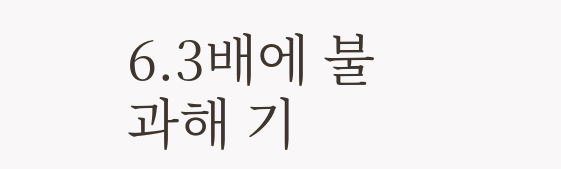6.3배에 불과해 기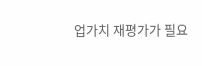업가치 재평가가 필요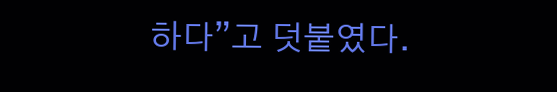하다”고 덧붙였다.